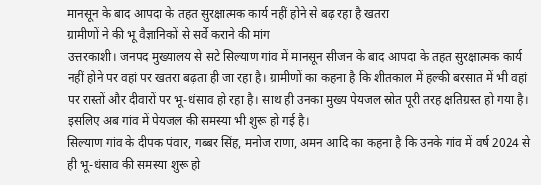मानसून के बाद आपदा के तहत सुरक्षात्मक कार्य नहीं होने से बढ़ रहा है खतरा
ग्रामीणों ने की भू वैज्ञानिकों से सर्वे कराने की मांग
उत्तरकाशी। जनपद मुख्यालय से सटे सिल्याण गांव में मानसून सीजन के बाद आपदा के तहत सुरक्षात्मक कार्य नहीं होने पर वहां पर खतरा बढ़ता ही जा रहा है। ग्रामीणों का कहना है कि शीतकाल में हल्की बरसात में भी वहां पर रास्तों और दीवारों पर भू-धंसाव हो रहा है। साथ ही उनका मुख्य पेयजल स्रोत पूरी तरह क्षतिग्रस्त हो गया है। इसलिए अब गांव में पेयजल की समस्या भी शुरू हो गई है।
सिल्याण गांव के दीपक पंवार, गब्बर सिंह, मनोज राणा, अमन आदि का कहना है कि उनके गांव में वर्ष 2024 से ही भू-धंसाव की समस्या शुरू हो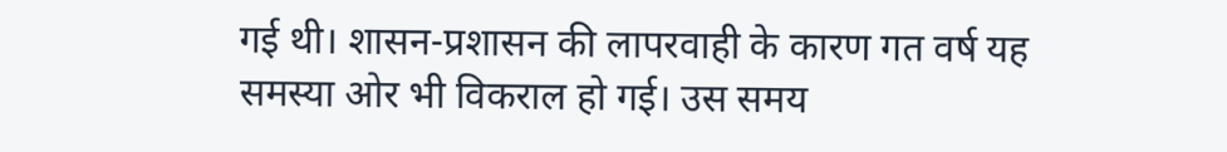गई थी। शासन-प्रशासन की लापरवाही के कारण गत वर्ष यह समस्या ओर भी विकराल हो गई। उस समय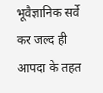भूवैज्ञानिक सर्वे कर जल्द ही आपदा के तहत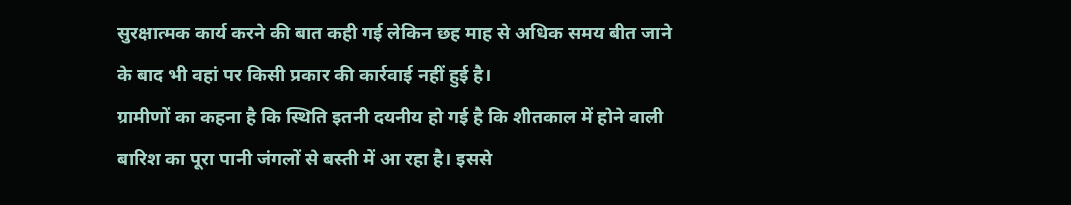सुरक्षात्मक कार्य करने की बात कही गई लेकिन छह माह से अधिक समय बीत जाने के बाद भी वहां पर किसी प्रकार की कार्रवाई नहीं हुई है।
ग्रामीणों का कहना है कि स्थिति इतनी दयनीय हो गई है कि शीतकाल में होने वाली बारिश का पूरा पानी जंगलों से बस्ती में आ रहा है। इससे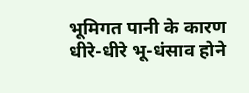भूमिगत पानी के कारण धीरे-धीरे भू-धंसाव होने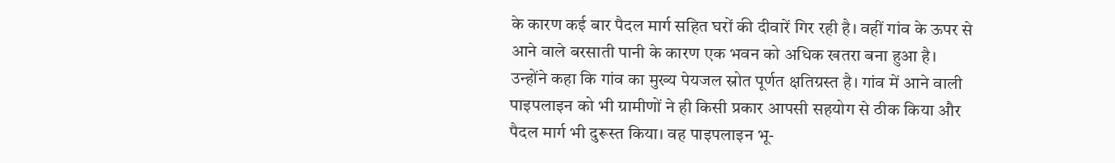के कारण कई बार पैदल मार्ग सहित घरों की दीवारें गिर रही है। वहीं गांव के ऊपर से आने वाले बरसाती पानी के कारण एक भवन को अधिक खतरा बना हुआ है।
उन्होंने कहा कि गांव का मुख्य पेयजल स्रोत पूर्णत क्षतिग्रस्त है। गांव में आने वाली पाइपलाइन को भी ग्रामीणों ने ही किसी प्रकार आपसी सहयोग से ठीक किया और पैदल मार्ग भी दुरूस्त किया। वह पाइपलाइन भू-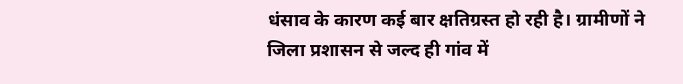धंसाव के कारण कई बार क्षतिग्रस्त हो रही है। ग्रामीणों ने जिला प्रशासन से जल्द ही गांव में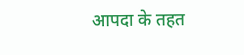आपदा के तहत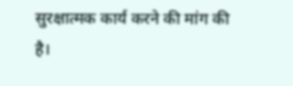सुरक्षात्मक कार्य करने की मांग की है।